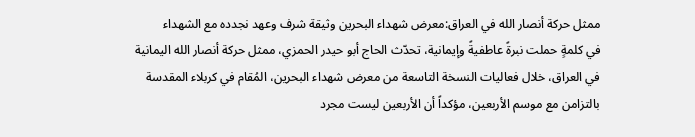ممثل حركة أنصار الله في العراق:معرض شهداء البحرين وثيقة شرف وعهد نجدده مع الشهداء
في كلمةٍ حملت نبرةً عاطفيةً وإيمانية، تحدّث الحاج أبو حيدر الحمزي، ممثل حركة أنصار الله اليمانية في العراق، خلال فعاليات النسخة التاسعة من معرض شهداء البحرين، المُقام في كربلاء المقدسة بالتزامن مع موسم الأربعين، مؤكداً أن الأربعين ليست مجرد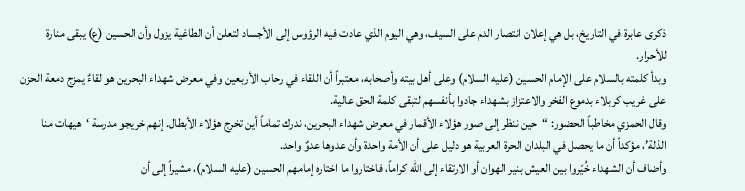ذكرى عابرة في التاريخ، بل هي إعلان انتصار الدم على السيف، وهي اليوم الذي عادت فيه الرؤوس إلى الأجساد لتعلن أن الطاغية يزول وأن الحسين (ع) يبقى منارة للأحرار.
وبدأ كلمته بالسلام على الإمام الحسين (عليه السلام) وعلى أهل بيته وأصحابه، معتبراً أن اللقاء في رحاب الأربعين وفي معرض شهداء البحرين هو لقاءٌ يمزج دمعة الحزن على غريب كربلاء بدموع الفخر والاعتزاز بشهداء جادوا بأنفسهم لتبقى كلمة الحق عالية.
وقال الحمزي مخاطباً الحضور: “حين ننظر إلى صور هؤلاء الأقمار في معرض شهداء البحرين، ندرك تماماً أين تخرج هؤلاء الأبطال. إنهم خريجو مدرسة ‘هيهات منا الذلة’، مؤكداً أن ما يحصل في البلدان الحرة العربية هو دليل على أن الأمة واحدة وأن عدوها عدوٌ واحد.
وأضاف أن الشهداء خُيّروا بين العيش بنير الهوان أو الارتقاء إلى الله كراماً، فاختاروا ما اختاره إمامهم الحسين (عليه السلام)، مشيراً إلى أن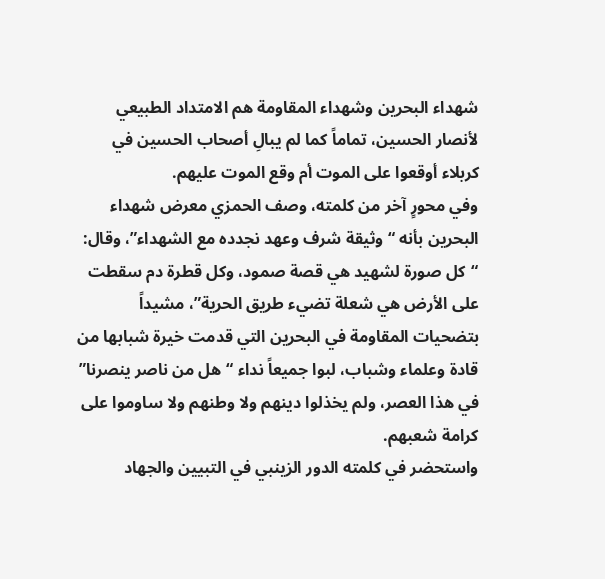شهداء البحرين وشهداء المقاومة هم الامتداد الطبيعي لأنصار الحسين، تماماً كما لم يبالِ أصحاب الحسين في كربلاء أوقعوا على الموت أم وقع الموت عليهم.
وفي محورٍ آخر من كلمته، وصف الحمزي معرض شهداء البحرين بأنه “وثيقة شرف وعهد نجدده مع الشهداء”، وقال: “كل صورة لشهيد هي قصة صمود، وكل قطرة دم سقطت على الأرض هي شعلة تضيء طريق الحرية”، مشيداً بتضحيات المقاومة في البحرين التي قدمت خيرة شبابها من قادة وعلماء وشباب، لبوا جميعاً نداء “هل من ناصر ينصرنا” في هذا العصر، ولم يخذلوا دينهم ولا وطنهم ولا ساوموا على كرامة شعبهم.
واستحضر في كلمته الدور الزينبي في التبيين والجهاد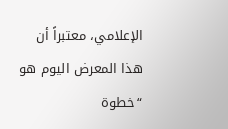الإعلامي، معتبراً أن هذا المعرض اليوم هو “خطوة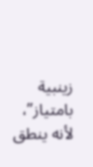زينبية بامتياز”، لأنه ينطق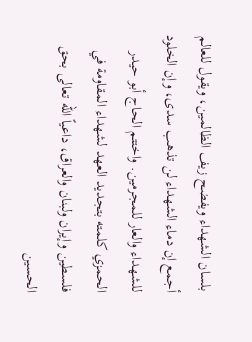بلسان الشهداء ويفضح زيف الظالمين، ويقول للعالم أجمع إن دماء الشهداء لن تذهب سدى، وإن الخلود للشهداء والعار للمجرمين. واختتم الحاج أبو حيدر الحمزي كلمته بتجديد العهد لشهداء المقاومة في فلسطين وإيران ولبنان والعراق، داعياً الله تعالى بحق الحسين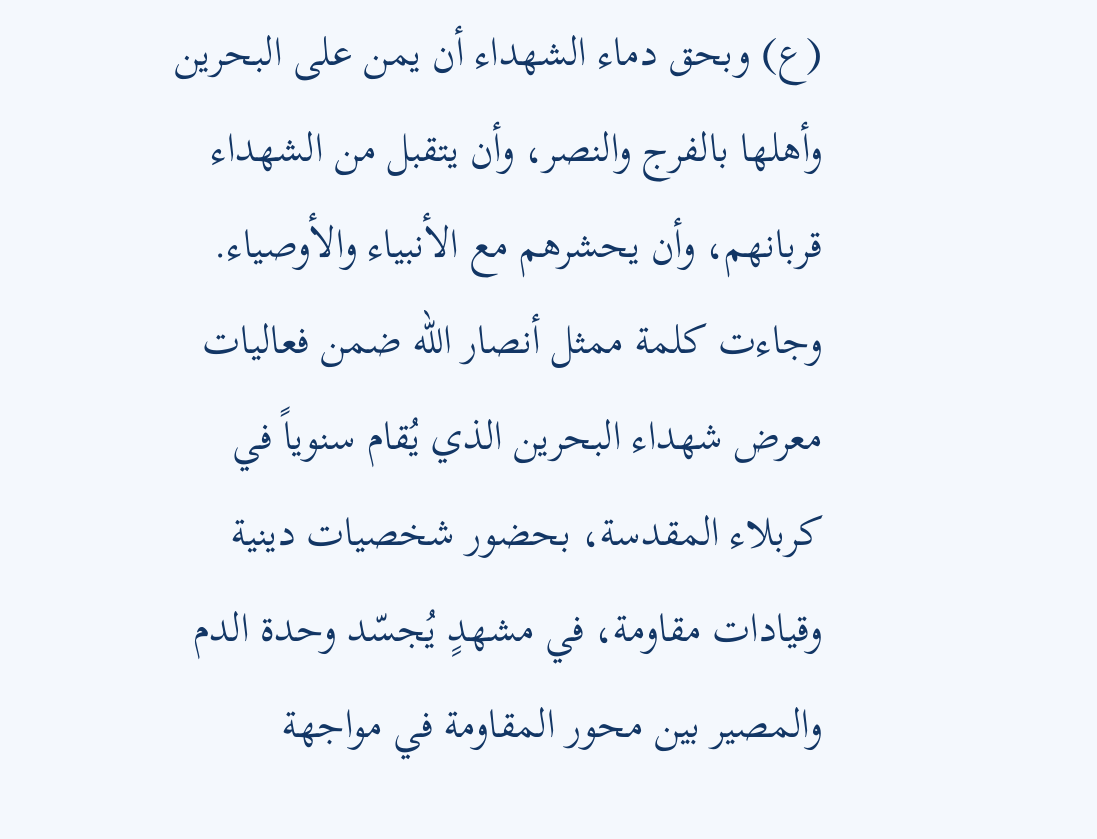(ع) وبحق دماء الشهداء أن يمن على البحرين وأهلها بالفرج والنصر، وأن يتقبل من الشهداء قربانهم، وأن يحشرهم مع الأنبياء والأوصياء.
وجاءت كلمة ممثل أنصار الله ضمن فعاليات معرض شهداء البحرين الذي يُقام سنوياً في كربلاء المقدسة، بحضور شخصيات دينية وقيادات مقاومة، في مشهدٍ يُجسّد وحدة الدم والمصير بين محور المقاومة في مواجهة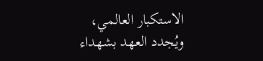الاستكبار العالمي، ويُجدد العهد بشهداء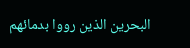البحرين الذين رووا بدمائهم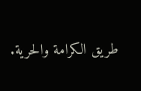طريق الكرامة والحرية.